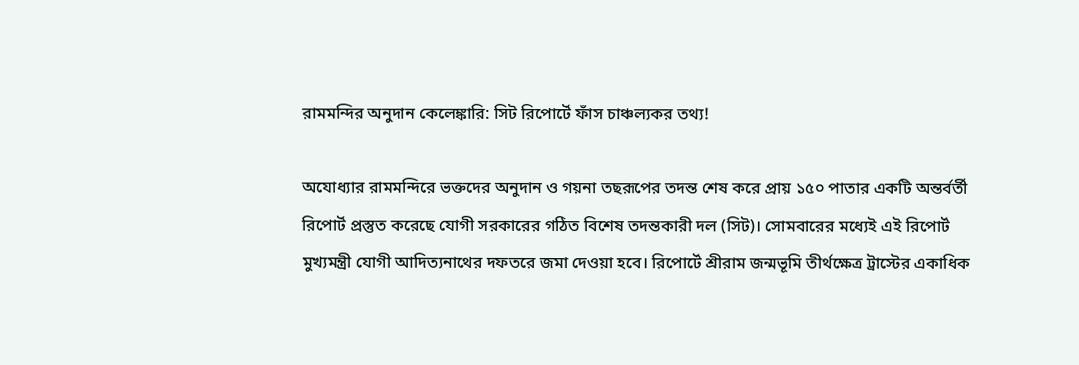রামমন্দির অনুদান কেলেঙ্কারি: সিট রিপোর্টে ফাঁস চাঞ্চল্যকর তথ্য!

অযোধ্যার রামমন্দিরে ভক্তদের অনুদান ও গয়না তছরূপের তদন্ত শেষ করে প্রায় ১৫০ পাতার একটি অন্তর্বর্তী রিপোর্ট প্রস্তুত করেছে যোগী সরকারের গঠিত বিশেষ তদন্তকারী দল (সিট)। সোমবারের মধ্যেই এই রিপোর্ট মুখ্যমন্ত্রী যোগী আদিত্যনাথের দফতরে জমা দেওয়া হবে। রিপোর্টে শ্রীরাম জন্মভূমি তীর্থক্ষেত্র ট্রাস্টের একাধিক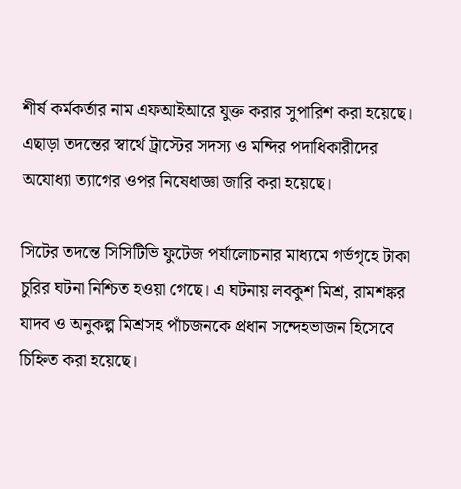শীর্ষ কর্মকর্তার নাম এফআইআরে যুক্ত করার সুপারিশ করা হয়েছে। এছাড়া তদন্তের স্বার্থে ট্রাস্টের সদস্য ও মন্দির পদাধিকারীদের অযোধ্যা ত্যাগের ওপর নিষেধাজ্ঞা জারি করা হয়েছে।

সিটের তদন্তে সিসিটিভি ফুটেজ পর্যালোচনার মাধ্যমে গর্ভগৃহে টাকা চুরির ঘটনা নিশ্চিত হওয়া গেছে। এ ঘটনায় লবকুশ মিশ্র, রামশঙ্কর যাদব ও অনুকল্প মিশ্রসহ পাঁচজনকে প্রধান সন্দেহভাজন হিসেবে চিহ্নিত করা হয়েছে।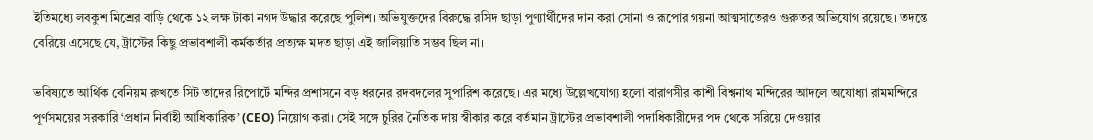ইতিমধ্যে লবকুশ মিশ্রের বাড়ি থেকে ১২ লক্ষ টাকা নগদ উদ্ধার করেছে পুলিশ। অভিযুক্তদের বিরুদ্ধে রসিদ ছাড়া পুণ্যার্থীদের দান করা সোনা ও রূপোর গয়না আত্মসাতেরও গুরুতর অভিযোগ রয়েছে। তদন্তে বেরিয়ে এসেছে যে, ট্রাস্টের কিছু প্রভাবশালী কর্মকর্তার প্রত্যক্ষ মদত ছাড়া এই জালিয়াতি সম্ভব ছিল না।

ভবিষ্যতে আর্থিক বেনিয়ম রুখতে সিট তাদের রিপোর্টে মন্দির প্রশাসনে বড় ধরনের রদবদলের সুপারিশ করেছে। এর মধ্যে উল্লেখযোগ্য হলো বারাণসীর কাশী বিশ্বনাথ মন্দিরের আদলে অযোধ্যা রামমন্দিরে পূর্ণসময়ের সরকারি ‘প্রধান নির্বাহী আধিকারিক’ (CEO) নিয়োগ করা। সেই সঙ্গে চুরির নৈতিক দায় স্বীকার করে বর্তমান ট্রাস্টের প্রভাবশালী পদাধিকারীদের পদ থেকে সরিয়ে দেওয়ার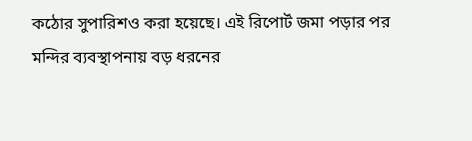কঠোর সুপারিশও করা হয়েছে। এই রিপোর্ট জমা পড়ার পর মন্দির ব্যবস্থাপনায় বড় ধরনের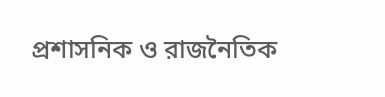প্রশাসনিক ও রাজনৈতিক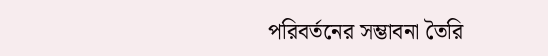পরিবর্তনের সম্ভাবনা তৈরি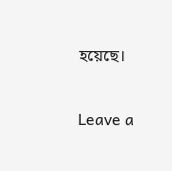হয়েছে।

Leave a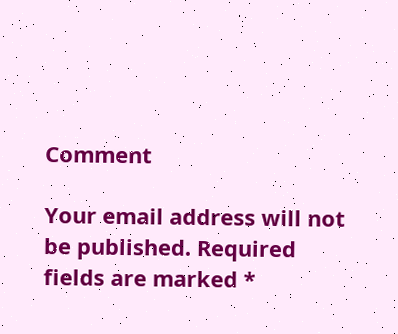Comment

Your email address will not be published. Required fields are marked *